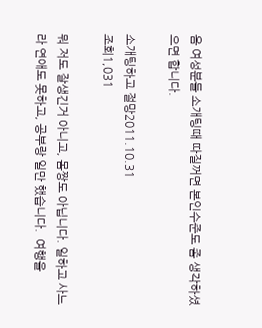음 여성분들 소개팅때 따질꺼면 본인수준도 좀 생각하셨으면 합니다.

소개팅하고 절망2011.10.31
조회1,031

뭐 저도 잘생긴거 아니고, 몸짱도 아닙니다. 일하고 사느라 연애도 못하고, 공부랑 일만 했습니다.  여행을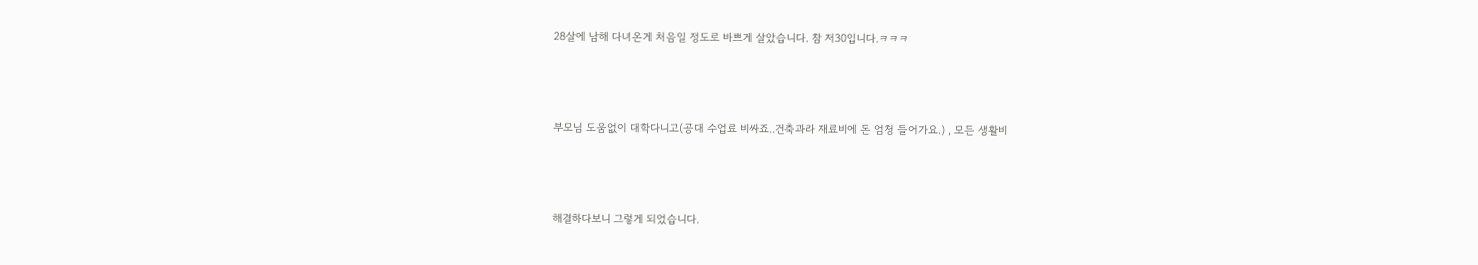28살에 남해 다녀온게 처음일 정도로 바쁘게 살았습니다. 참 저30입니다.ㅋㅋㅋ



부모님 도움없이 대학다니고(공대 수업료 비싸죠..건축과라 재료비에 돈 엄청 들어가요.) , 모든 생활비



해결하다보니 그렇게 되었습니다.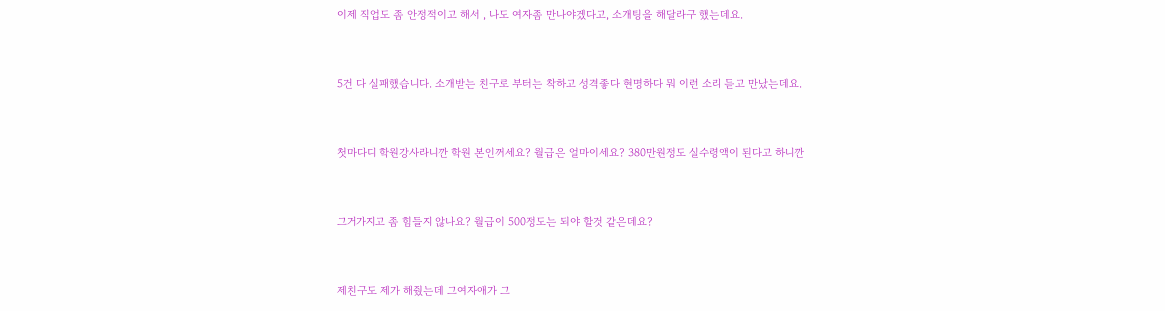이제 직업도 좀 안정적이고 해서 , 나도 여자좀 만나야겠다고, 소개팅을 해달라구 했는데요.



5건 다 실패했습니다. 소개받는 친구로 부터는 착하고 성격좋다 현명하다 뭐 이런 소리 듣고 만났는데요.



첫마다디 학원강사라니깐 학원 본인꺼세요? 월급은 얼마이세요? 380만원정도 실수령액이 된다고 하니깐



그거가지고 좀 힘들지 않나요? 월급이 500정도는 되야 할것 같은데요?



제친구도 제가 해줬는데 그여자애가 그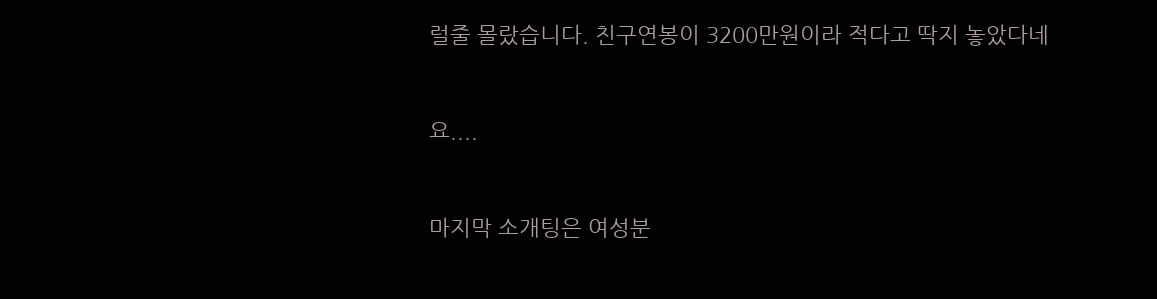럴줄 몰랐습니다. 친구연봉이 3200만원이라 적다고 딱지 놓았다네



요....



마지막 소개팅은 여성분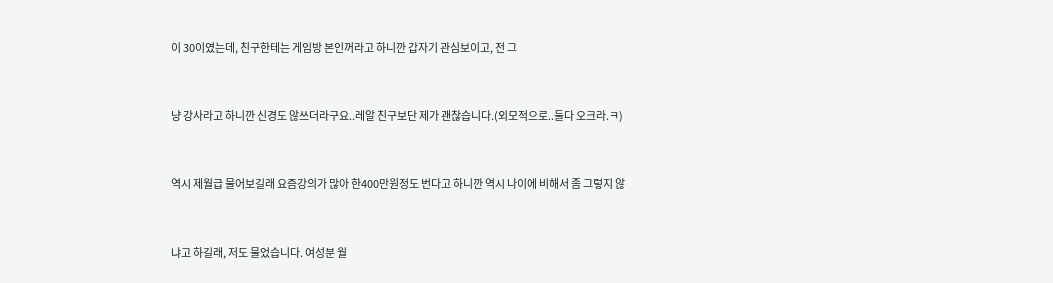이 30이였는데, 친구한테는 게임방 본인꺼라고 하니깐 갑자기 관심보이고, 전 그



냥 강사라고 하니깐 신경도 않쓰더라구요..레알 친구보단 제가 괜찮습니다.(외모적으로..둘다 오크라.ㅋ)



역시 제월급 물어보길래 요즘강의가 많아 한400만원정도 번다고 하니깐 역시 나이에 비해서 좀 그렇지 않



냐고 하길래, 저도 물었습니다. 여성분 월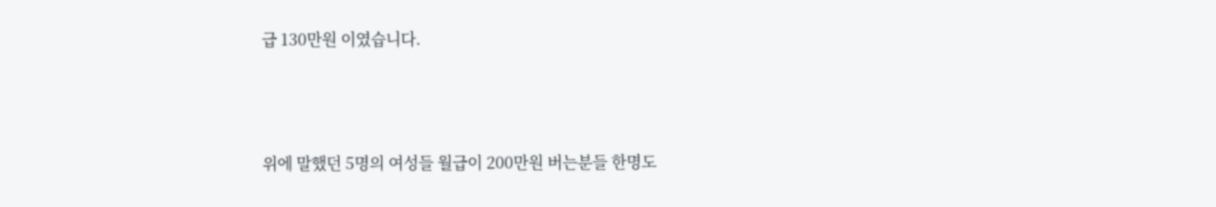급 130만원 이였습니다.



위에 말했던 5명의 여성들 월급이 200만원 버는분들 한명도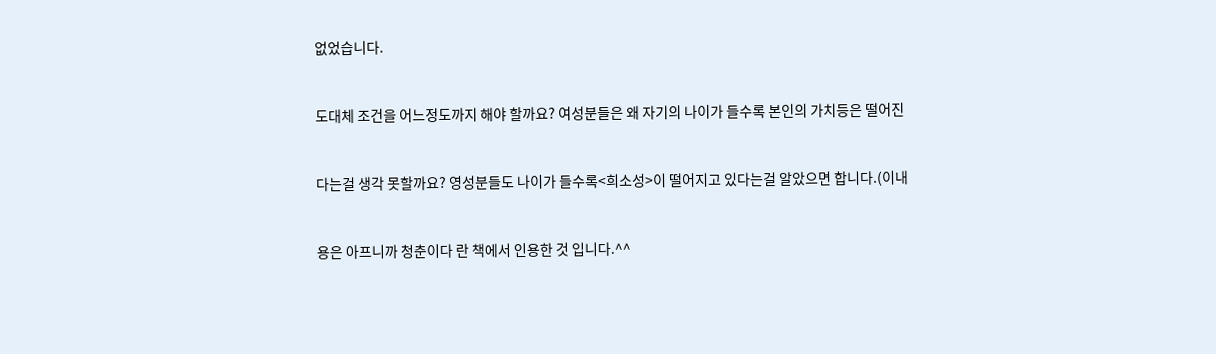없었습니다.



도대체 조건을 어느정도까지 해야 할까요? 여성분들은 왜 자기의 나이가 들수록 본인의 가치등은 떨어진



다는걸 생각 못할까요? 영성분들도 나이가 들수록<희소성>이 떨어지고 있다는걸 알았으면 합니다.(이내



용은 아프니까 청춘이다 란 책에서 인용한 것 입니다.^^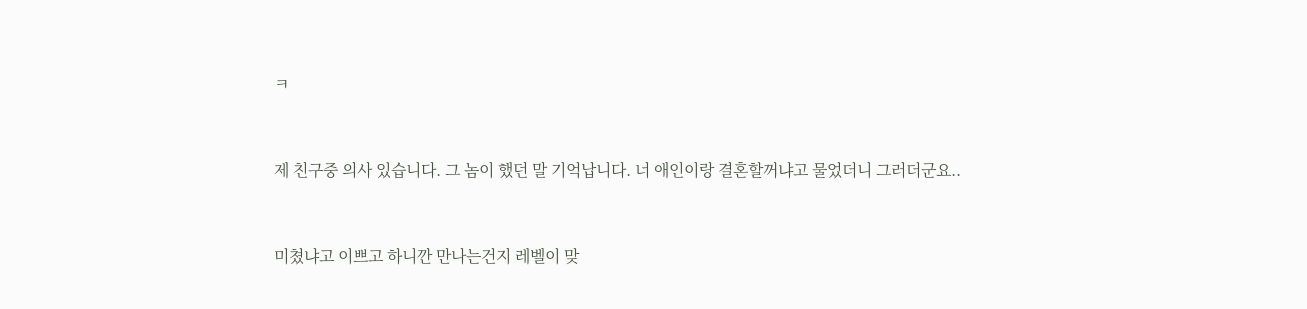ㅋ



제 친구중 의사 있습니다. 그 놈이 했던 말 기억납니다. 너 애인이랑 결혼할꺼냐고 물었더니 그러더군요..



미쳤냐고 이쁘고 하니깐 만나는건지 레벨이 맞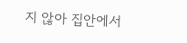지 않아 집안에서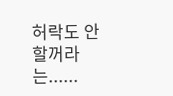허락도 안할꺼라는......